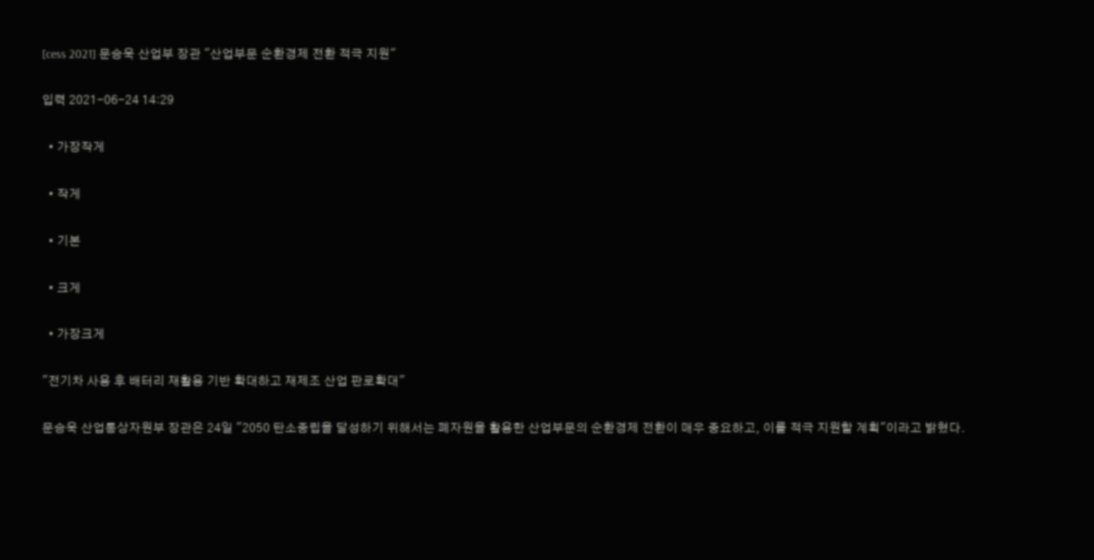[cess 2021] 문승욱 산업부 장관 "산업부문 순환경제 전환 적극 지원"

입력 2021-06-24 14:29

  • 가장작게

  • 작게

  • 기본

  • 크게

  • 가장크게

"전기차 사용 후 배터리 재활용 기반 확대하고 재제조 산업 판로확대"

문승욱 산업통상자원부 장관은 24일 "2050 탄소중립을 달성하기 위해서는 폐자원을 활용한 산업부문의 순환경제 전환이 매우 중요하고, 이를 적극 지원할 계획"이라고 밝혔다.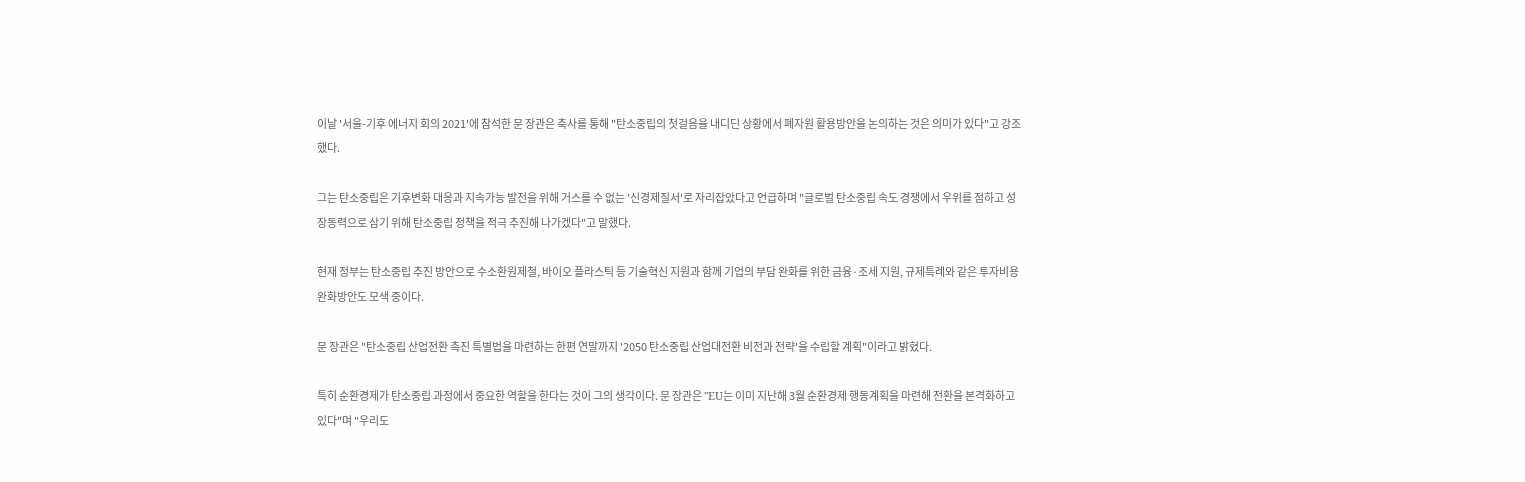이날 '서울-기후 에너지 회의 2021'에 참석한 문 장관은 축사를 통해 "탄소중립의 첫걸음을 내디딘 상황에서 폐자원 활용방안을 논의하는 것은 의미가 있다"고 강조했다.

그는 탄소중립은 기후변화 대응과 지속가능 발전을 위해 거스를 수 없는 '신경제질서'로 자리잡았다고 언급하며 "글로벌 탄소중립 속도 경쟁에서 우위를 점하고 성장동력으로 삼기 위해 탄소중립 정책을 적극 추진해 나가겠다"고 말했다.

현재 정부는 탄소중립 추진 방안으로 수소환원제철, 바이오 플라스틱 등 기술혁신 지원과 함께 기업의 부담 완화를 위한 금융·조세 지원, 규제특례와 같은 투자비용 완화방안도 모색 중이다.

문 장관은 "탄소중립 산업전환 촉진 특별법을 마련하는 한편 연말까지 '2050 탄소중립 산업대전환 비전과 전략'을 수립할 계획"이라고 밝혔다.

특히 순환경제가 탄소중립 과정에서 중요한 역할을 한다는 것이 그의 생각이다. 문 장관은 "EU는 이미 지난해 3월 순환경제 행동계획을 마련해 전환을 본격화하고 있다"며 "우리도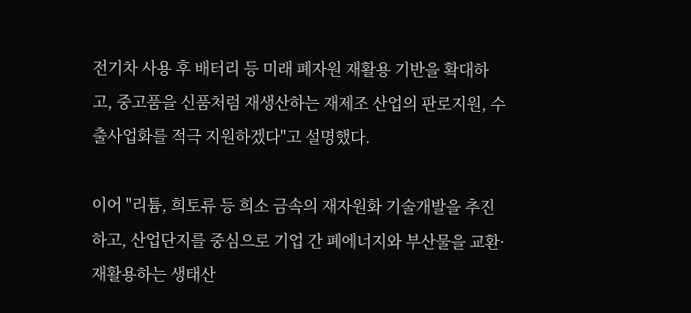전기차 사용 후 배터리 등 미래 폐자원 재활용 기반을 확대하고, 중고품을 신품처럼 재생산하는 재제조 산업의 판로지원, 수출사업화를 적극 지원하겠다"고 설명했다.

이어 "리튬, 희토류 등 희소 금속의 재자원화 기술개발을 추진하고, 산업단지를 중심으로 기업 간 폐에너지와 부산물을 교환·재활용하는 생태산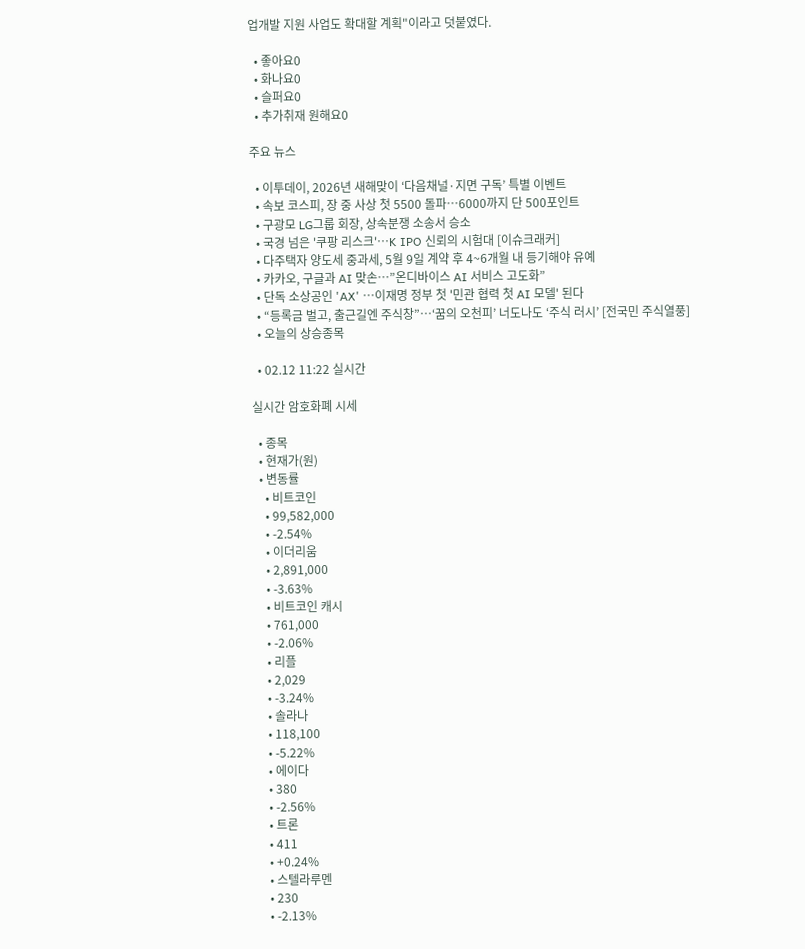업개발 지원 사업도 확대할 계획"이라고 덧붙였다.

  • 좋아요0
  • 화나요0
  • 슬퍼요0
  • 추가취재 원해요0

주요 뉴스

  • 이투데이, 2026년 새해맞이 ‘다음채널·지면 구독’ 특별 이벤트
  • 속보 코스피, 장 중 사상 첫 5500 돌파…6000까지 단 500포인트
  • 구광모 LG그룹 회장, 상속분쟁 소송서 승소
  • 국경 넘은 '쿠팡 리스크'…K IPO 신뢰의 시험대 [이슈크래커]
  • 다주택자 양도세 중과세, 5월 9일 계약 후 4~6개월 내 등기해야 유예
  • 카카오, 구글과 AI 맞손…”온디바이스 AI 서비스 고도화”
  • 단독 소상공인 'AX' ⋯이재명 정부 첫 '민관 협력 첫 AI 모델' 된다
  • “등록금 벌고, 출근길엔 주식창”…‘꿈의 오천피’ 너도나도 ‘주식 러시’ [전국민 주식열풍]
  • 오늘의 상승종목

  • 02.12 11:22 실시간

실시간 암호화폐 시세

  • 종목
  • 현재가(원)
  • 변동률
    • 비트코인
    • 99,582,000
    • -2.54%
    • 이더리움
    • 2,891,000
    • -3.63%
    • 비트코인 캐시
    • 761,000
    • -2.06%
    • 리플
    • 2,029
    • -3.24%
    • 솔라나
    • 118,100
    • -5.22%
    • 에이다
    • 380
    • -2.56%
    • 트론
    • 411
    • +0.24%
    • 스텔라루멘
    • 230
    • -2.13%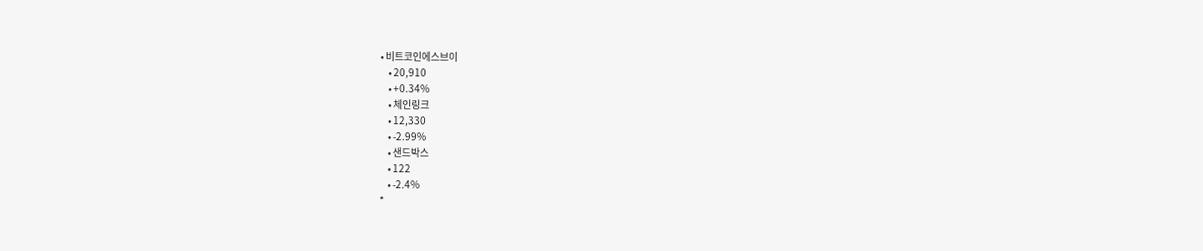• 비트코인에스브이
    • 20,910
    • +0.34%
    • 체인링크
    • 12,330
    • -2.99%
    • 샌드박스
    • 122
    • -2.4%
*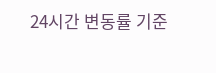24시간 변동률 기준